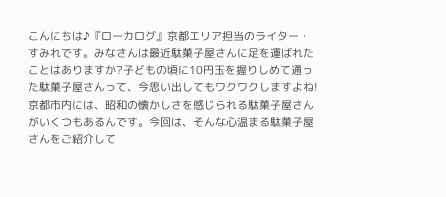こんにちは♪『ローカログ』京都エリア担当のライター・すみれです。みなさんは最近駄菓子屋さんに足を運ばれたことはありますか?子どもの頃に10円玉を握りしめて通った駄菓子屋さんって、今思い出してもワクワクしますよね!京都市内には、昭和の懐かしさを感じられる駄菓子屋さんがいくつもあるんです。今回は、そんな心温まる駄菓子屋さんをご紹介して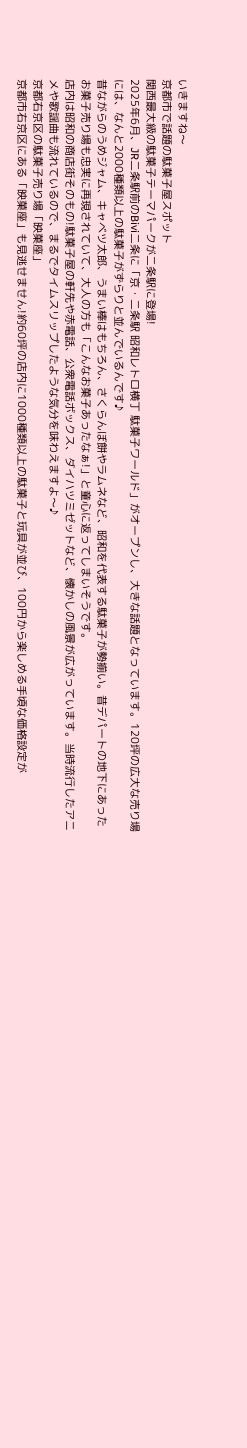いきますね〜
京都市で話題の駄菓子屋スポット
関西最大級の駄菓子テーマパークが二条駅に登場!
2025年6月、JR二条駅前のBivi二条に「京・二条駅 昭和レトロ横丁 駄菓子ワールド」がオープンし、大きな話題となっています。120坪の広大な売り場には、なんと2000種類以上の駄菓子がずらりと並んでいるんです♪
昔ながらのうめジャム、キャベツ太郎、うまい棒はもちろん、さくらんぼ餅やラムネなど、昭和を代表する駄菓子が勢揃い。昔デパートの地下にあったお菓子売り場も忠実に再現されていて、大人の方も「こんなお菓子あったなぁ!」と童心に返ってしまいそうです。
店内は昭和の商店街そのもの!駄菓子屋の軒先や赤電話、公衆電話ボックス、ダイハツミゼットなど、懐かしの風景が広がっています。当時流行したアニメや歌謡曲も流れているので、まるでタイムスリップしたような気分を味わえますよ〜♪
京都右京区の駄菓子売り場「映菓座」
京都市右京区にある「映菓座」も見逃せません!約60坪の店内に1000種類以上の駄菓子と玩具が並び、100円から楽しめる手頃な価格設定が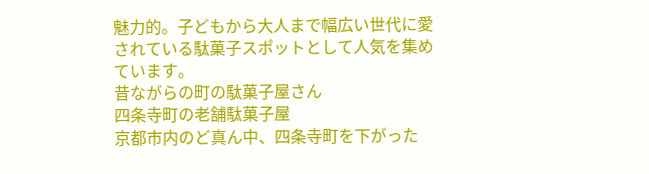魅力的。子どもから大人まで幅広い世代に愛されている駄菓子スポットとして人気を集めています。
昔ながらの町の駄菓子屋さん
四条寺町の老舗駄菓子屋
京都市内のど真ん中、四条寺町を下がった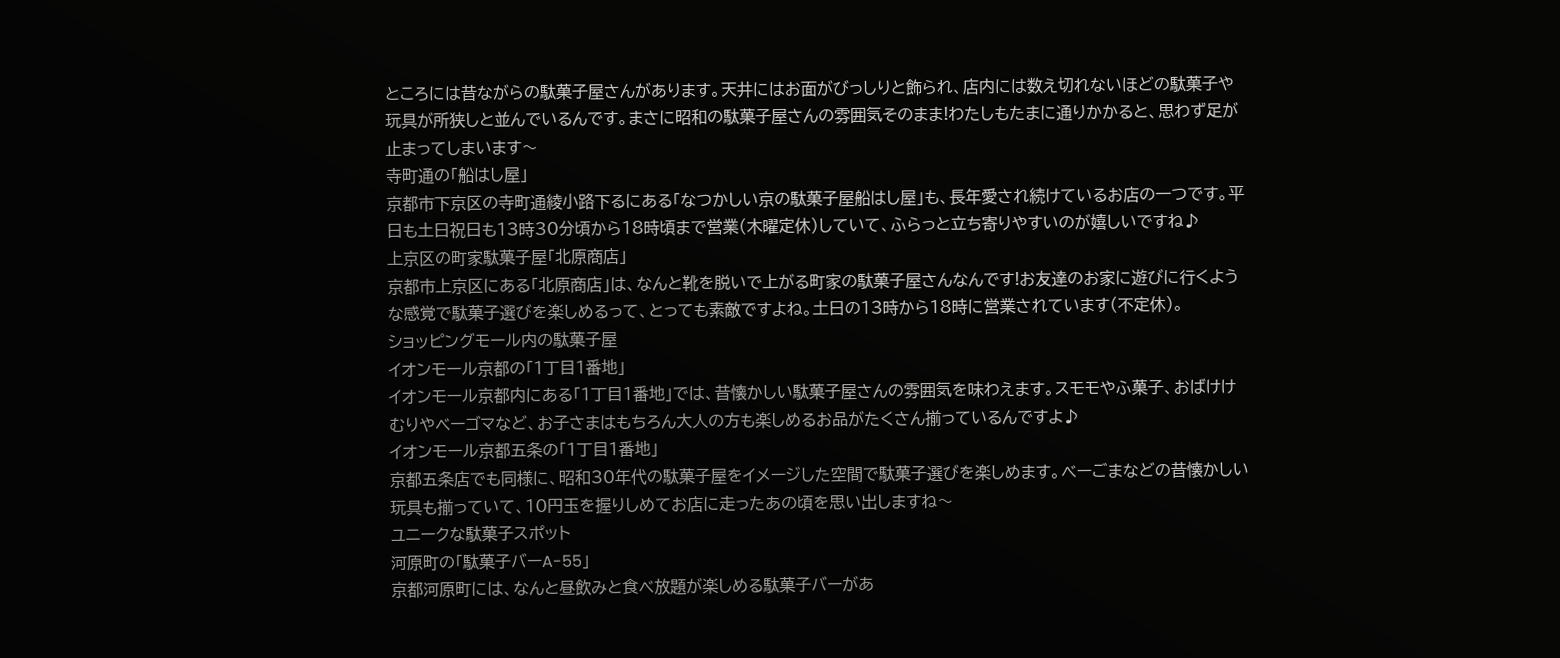ところには昔ながらの駄菓子屋さんがあります。天井にはお面がびっしりと飾られ、店内には数え切れないほどの駄菓子や玩具が所狭しと並んでいるんです。まさに昭和の駄菓子屋さんの雰囲気そのまま!わたしもたまに通りかかると、思わず足が止まってしまいます〜
寺町通の「船はし屋」
京都市下京区の寺町通綾小路下るにある「なつかしい京の駄菓子屋船はし屋」も、長年愛され続けているお店の一つです。平日も土日祝日も13時30分頃から18時頃まで営業(木曜定休)していて、ふらっと立ち寄りやすいのが嬉しいですね♪
上京区の町家駄菓子屋「北原商店」
京都市上京区にある「北原商店」は、なんと靴を脱いで上がる町家の駄菓子屋さんなんです!お友達のお家に遊びに行くような感覚で駄菓子選びを楽しめるって、とっても素敵ですよね。土日の13時から18時に営業されています(不定休)。
ショッピングモール内の駄菓子屋
イオンモール京都の「1丁目1番地」
イオンモール京都内にある「1丁目1番地」では、昔懐かしい駄菓子屋さんの雰囲気を味わえます。スモモやふ菓子、おばけけむりやベーゴマなど、お子さまはもちろん大人の方も楽しめるお品がたくさん揃っているんですよ♪
イオンモール京都五条の「1丁目1番地」
京都五条店でも同様に、昭和30年代の駄菓子屋をイメージした空間で駄菓子選びを楽しめます。べーごまなどの昔懐かしい玩具も揃っていて、10円玉を握りしめてお店に走ったあの頃を思い出しますね〜
ユニークな駄菓子スポット
河原町の「駄菓子バーA-55」
京都河原町には、なんと昼飲みと食べ放題が楽しめる駄菓子バーがあ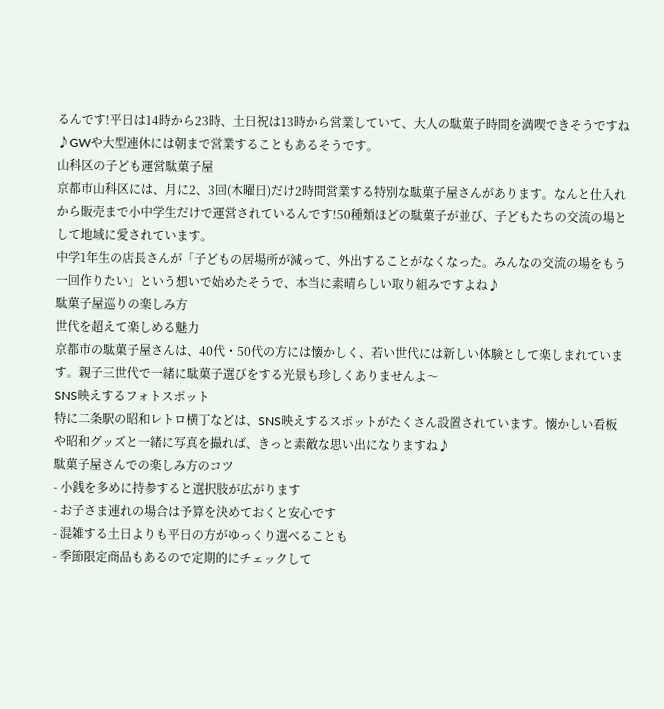るんです!平日は14時から23時、土日祝は13時から営業していて、大人の駄菓子時間を満喫できそうですね♪GWや大型連休には朝まで営業することもあるそうです。
山科区の子ども運営駄菓子屋
京都市山科区には、月に2、3回(木曜日)だけ2時間営業する特別な駄菓子屋さんがあります。なんと仕入れから販売まで小中学生だけで運営されているんです!50種類ほどの駄菓子が並び、子どもたちの交流の場として地域に愛されています。
中学1年生の店長さんが「子どもの居場所が減って、外出することがなくなった。みんなの交流の場をもう一回作りたい」という想いで始めたそうで、本当に素晴らしい取り組みですよね♪
駄菓子屋巡りの楽しみ方
世代を超えて楽しめる魅力
京都市の駄菓子屋さんは、40代・50代の方には懐かしく、若い世代には新しい体験として楽しまれています。親子三世代で一緒に駄菓子選びをする光景も珍しくありませんよ〜
SNS映えするフォトスポット
特に二条駅の昭和レトロ横丁などは、SNS映えするスポットがたくさん設置されています。懐かしい看板や昭和グッズと一緒に写真を撮れば、きっと素敵な思い出になりますね♪
駄菓子屋さんでの楽しみ方のコツ
- 小銭を多めに持参すると選択肢が広がります
- お子さま連れの場合は予算を決めておくと安心です
- 混雑する土日よりも平日の方がゆっくり選べることも
- 季節限定商品もあるので定期的にチェックして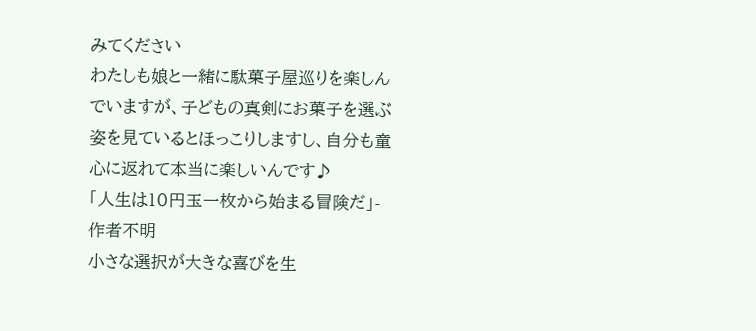みてください
わたしも娘と一緒に駄菓子屋巡りを楽しんでいますが、子どもの真剣にお菓子を選ぶ姿を見ているとほっこりしますし、自分も童心に返れて本当に楽しいんです♪
「人生は10円玉一枚から始まる冒険だ」- 作者不明
小さな選択が大きな喜びを生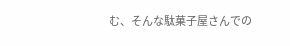む、そんな駄菓子屋さんでの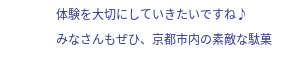体験を大切にしていきたいですね♪
みなさんもぜひ、京都市内の素敵な駄菓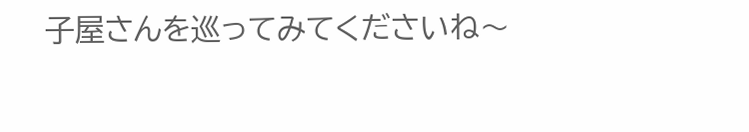子屋さんを巡ってみてくださいね〜